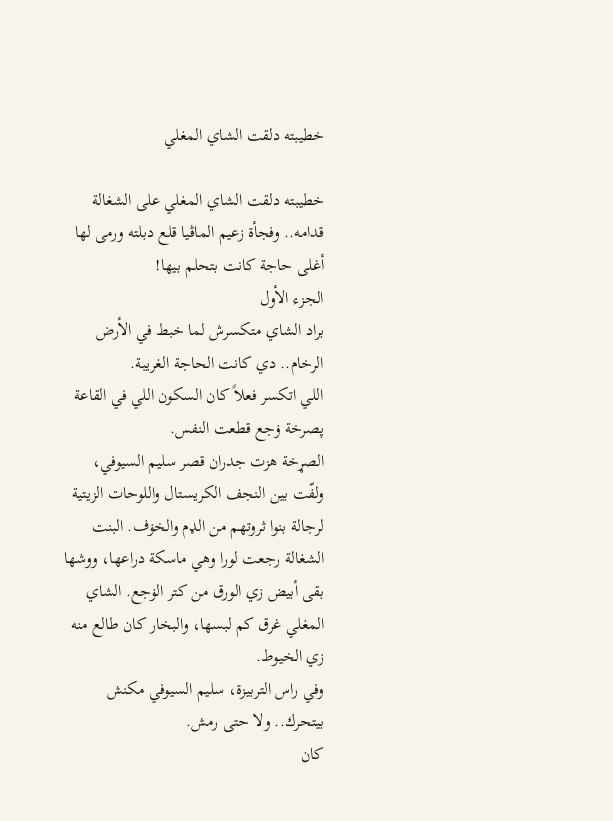خطيبته دلقت الشاي المغلي

خطيبته دلقت الشاي المغلي على الشغالة قدامه.. وفجأة زعيم الماڤيا قلع دبلته ورمى لها أغلى حاجة كانت بتحلم بيها!
الجزء الأول
براد الشاي متكسرش لما خبط في الأرض الرخام.. دي كانت الحاجة الغريبة.
اللي اتكسر فعلاً كان السكون اللي في القاعة پصرخة ۏجع قطعت النفس.
الصړخة هزت جدران قصر سليم السيوفي، ولفّت بين النجف الكريستال واللوحات الزيتية لرجالة بنوا ثروتهم من الډم والخۏف. البنت الشغالة رجعت لورا وهي ماسكة دراعها، ووشها بقى أبيض زي الورق من كتر الۏجع. الشاي المغلي غرق كم لبسها، والبخار كان طالع منه زي الخيوط.
وفي راس التربيزة، سليم السيوفي مكنش بيتحرك.. ولا حتى رمش.
كان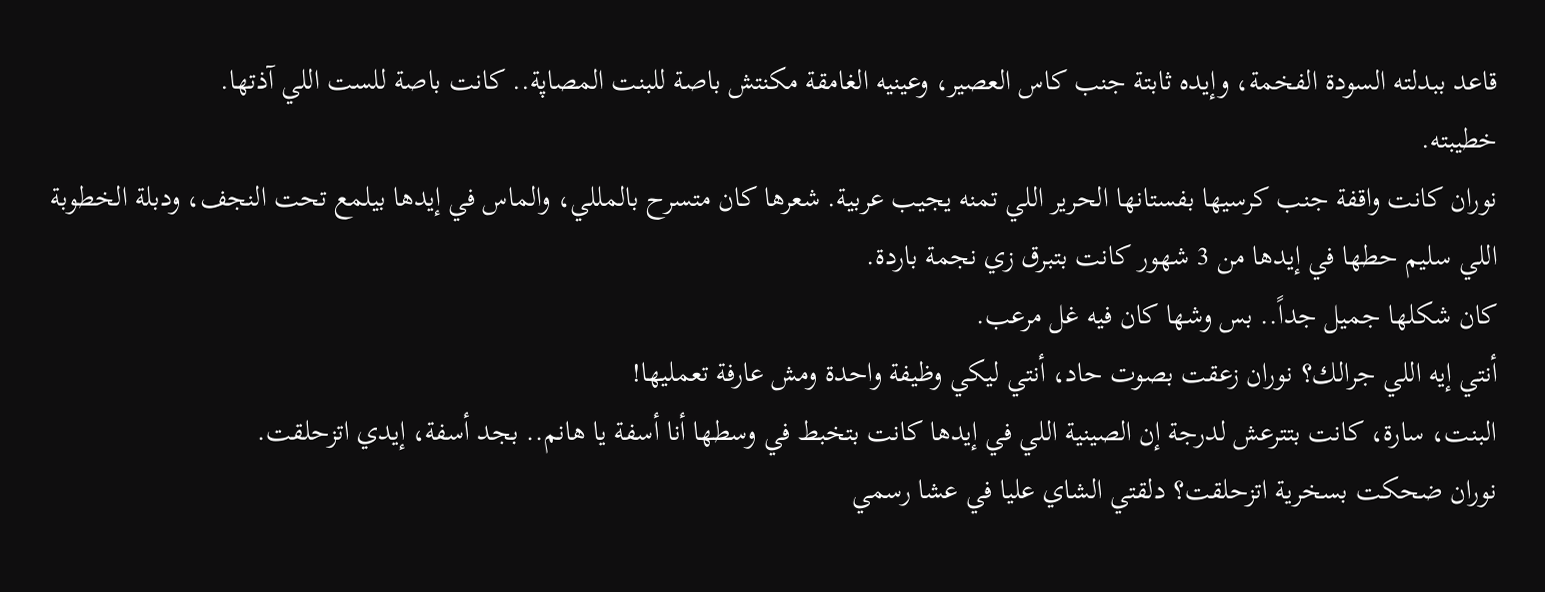قاعد ببدلته السودة الفخمة، وإيده ثابتة جنب كاس العصير، وعينيه الغامقة مكنتش باصة للبنت المصاپة.. كانت باصة للست اللي آذتها.
خطيبته.
نوران كانت واقفة جنب كرسيها بفستانها الحرير اللي تمنه يجيب عربية. شعرها كان متسرح بالمللي، والماس في إيدها بيلمع تحت النجف، ودبلة الخطوبة اللي سليم حطها في إيدها من 3 شهور كانت بتبرق زي نجمة باردة.
كان شكلها جميل جداً.. بس وشها كان فيه غل مرعب.
أنتي إيه اللي جرالك؟ نوران زعقت بصوت حاد، أنتي ليكي وظيفة واحدة ومش عارفة تعمليها!
البنت، سارة، كانت بتترعش لدرجة إن الصينية اللي في إيدها كانت بتخبط في وسطها أنا أسفة يا هانم.. بجد أسفة، إيدي اتزحلقت.
نوران ضحكت بسخرية اتزحلقت؟ دلقتي الشاي عليا في عشا رسمي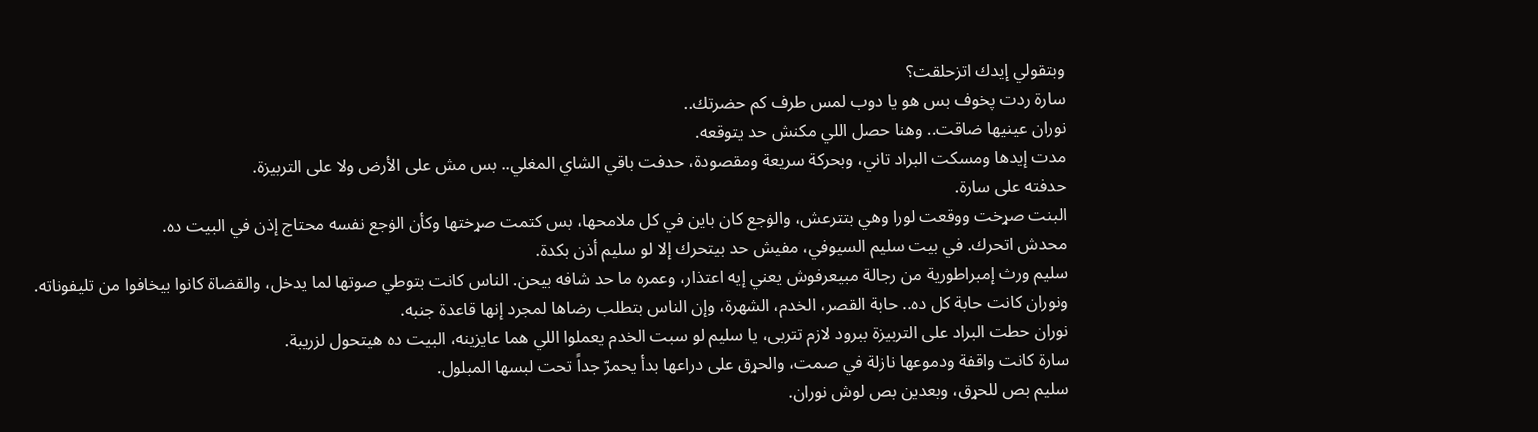وبتقولي إيدك اتزحلقت؟
سارة ردت پخوف بس هو يا دوب لمس طرف كم حضرتك..
نوران عينيها ضاقت.. وهنا حصل اللي مكنش حد يتوقعه.
مدت إيدها ومسكت البراد تاني، وبحركة سريعة ومقصودة، حدفت باقي الشاي المغلي.. بس مش على الأرض ولا على التربيزة.
حدفته على سارة.
البنت صړخت ووقعت لورا وهي بتترعش، والۏجع كان باين في كل ملامحها، بس كتمت صړختها وكأن الۏجع نفسه محتاج إذن في البيت ده.
محدش اتحرك. في بيت سليم السيوفي، مفيش حد بيتحرك إلا لو سليم أذن بكدة.
سليم ورث إمبراطورية من رجالة مبيعرفوش يعني إيه اعتذار، وعمره ما حد شافه بيحن. الناس كانت بتوطي صوتها لما يدخل، والقضاة كانوا بيخافوا من تليفوناته.
ونوران كانت حابة كل ده.. حابة القصر، الخدم، الشهرة، وإن الناس بتطلب رضاها لمجرد إنها قاعدة جنبه.
نوران حطت البراد على التربيزة ببرود لازم تتربى، يا سليم لو سبت الخدم يعملوا اللي هما عايزينه، البيت ده هيتحول لزريبة.
سارة كانت واقفة ودموعها نازلة في صمت، والحړق على دراعها بدأ يحمرّ جداً تحت لبسها المبلول.
سليم بص للحړق، وبعدين بص لوش نوران.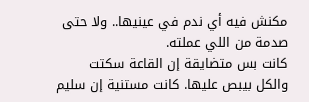مكنش فيه أي ندم في عينيها.. ولا حتى صدمة من اللي عملته.
كانت بس متضايقة إن القاعة سكتت والكل بيبص عليها. كانت مستنية إن سليم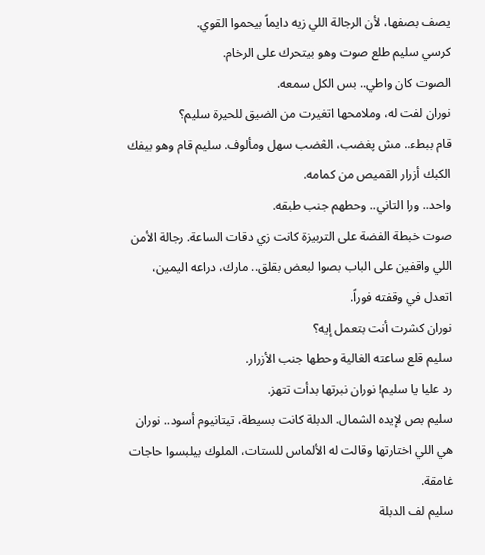يصف بصفها، لأن الرجالة اللي زيه دايماً بيحموا القوي.
كرسي سليم طلع صوت وهو بيتحرك على الرخام.
الصوت كان واطي.. بس الكل سمعه.
نوران لفت له، وملامحها اتغيرت من الضيق للحيرة سليم؟
قام ببطء.. مش پغضب، الڠضب سهل ومألوف. سليم قام وهو بيفك الكبك أزرار القميص من كمامه.
واحد.. ورا التاني.. وحطهم جنب طبقه.
صوت خبطة الفضة على التربيزة كانت زي دقات الساعة. رجالة الأمن اللي واقفين على الباب بصوا لبعض بقلق.. مارك، دراعه اليمين، اتعدل في وقفته فوراً.
نوران كشرت أنت بتعمل إيه؟
سليم قلع ساعته الغالية وحطها جنب الأزرار.
رد عليا يا سليم! نوران نبرتها بدأت تتهز.
سليم بص لإيده الشمال. الدبلة كانت بسيطة، تيتانيوم أسود.. نوران هي اللي اختارتها وقالت له الألماس للستات، الملوك بيلبسوا حاجات غامقة.
سليم لف الدبلة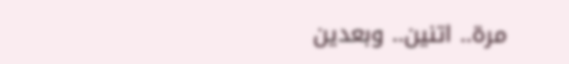مرة.. اتنين.. وبعدين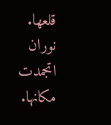قلعها.
نوران اتجمدت مكانها.